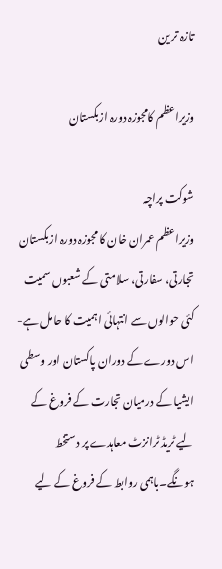تازہ تر ین

وزیراعظم کامجوزہ دورہ ازبکستان

شوکت پراچہ
وزیراعظم عمران خان کا مجوزہ دورہ ازبکستان تجارتی، سفارتی، سلامتی کے شعبوں سمیت کئی حوالوں سے انتہائی اہمیت کا حامل ہے- اس دورے کے دوران پاکستان اور وسطی ایشیا کے درمیان تجارت کے فروغ کے لیے ٹریڈ ٹرانزٹ معاہدے پر دستخط ہونگے۔باہمی روابط کے فروغ کے لیے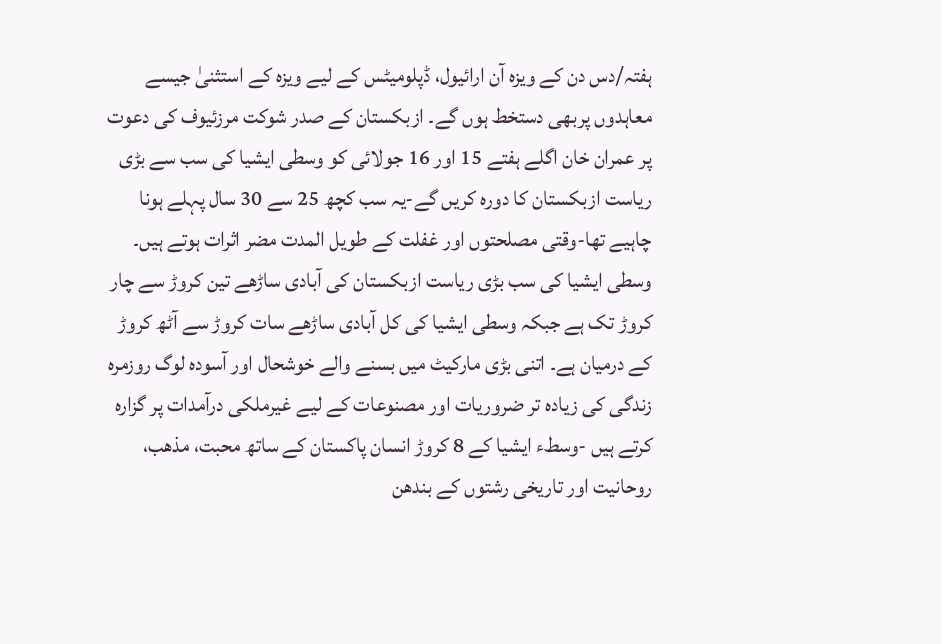ہفتہ/دس دن کے ویزہ آن ارائیول، ڈپلومیٹس کے لیے ویزہ کے استثنیٰ جیسے معاہدوں پربھی دستخط ہوں گے۔ ازبکستان کے صدر شوکت مرزئیوف کی دعوت پر عمران خان اگلے ہفتے 15 اور 16 جولائی کو وسطی ایشیا کی سب سے بڑی ریاست ازبکستان کا دورہ کریں گے-یہ سب کچھ 25 سے 30 سال پہلے ہونا چاہیے تھا-وقتی مصلحتوں اور غفلت کے طویل المدت مضر اثرات ہوتے ہیں۔
وسطی ایشیا کی سب بڑی ریاست ازبکستان کی آبادی ساڑھے تین کروڑ سے چار کروڑ تک ہے جبکہ وسطی ایشیا کی کل آبادی ساڑھے سات کروڑ سے آٹھ کروڑ کے درمیان ہے۔ اتنی بڑی مارکیٹ میں بسنے والے خوشحال اور آسودہ لوگ روزمرہ زندگی کی زیادہ تر ضروریات اور مصنوعات کے لیے غیرملکی درآمدات پر گزارہ کرتے ہیں -وسطء ایشیا کے 8 کروڑ انسان پاکستان کے ساتھ محبت، مذھب، روحانیت اور تاریخی رشتوں کے بندھن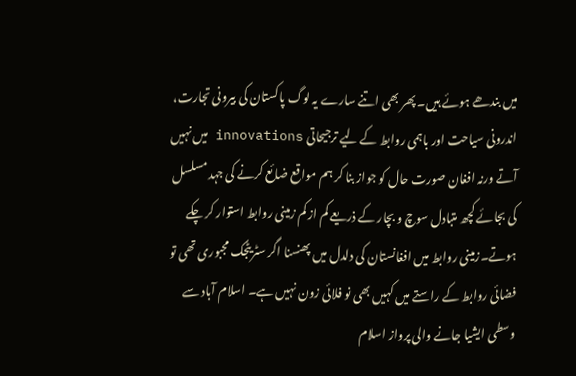میں بندھے ہوئے ہیں۔ پھر بھی اتنے سارے یہ لوگ پاکستان کی بیرونی تجارت، اندرونی سیاحت اور باہمی روابط کے لیے ترجیحاتی innovations میں نہیں آتے ورنہ افغان صورت حال کو جواز بنا کر ہم مواقع ضائع کرنے کی جہد مسلسل کی بجائے کچھ متبادل سوچ و بچار کے ذریعے کم از کم زمینی روابط استوار کر چکے ہوتے۔زمینی روابط میں افغانستان کی دلدل میں پھنسنا اگر سٹریٹجک مجبوری تھی تو فضائی روابط کے راستے میں کہیں بھی نو فلائی زون نہیں ہے۔ اسلام آباد سے وسطی ایشیا جانے والی پرواز اسلام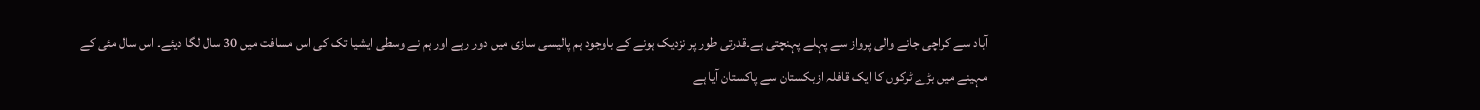آباد سے کراچی جانے والی پرواز سے پہلے پہنچتی ہے۔قدرتی طور پر نزدیک ہونے کے باوجود ہم پالیسی سازی میں دور رہے اور ہم نے وسطی ایشیا تک کی اس مسافت میں 30 سال لگا دیئے۔ اس سال مئی کے مہینے میں بڑے ٹرکوں کا ایک قافلہ ازبکستان سے پاکستان آیا ہے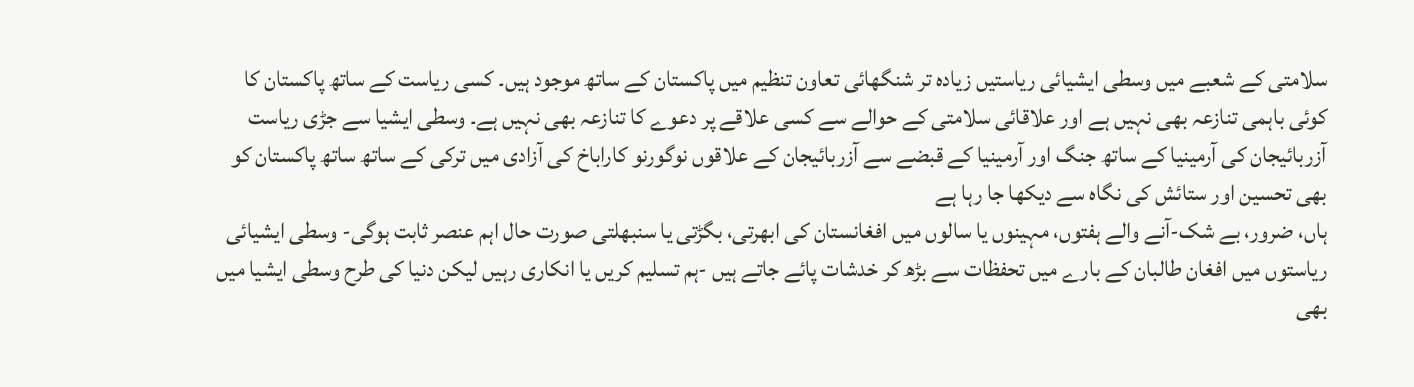سلامتی کے شعبے میں وسطی ایشیائی ریاستیں زیادہ تر شنگھائی تعاون تنظیم میں پاکستان کے ساتھ موجود ہیں۔ کسی ریاست کے ساتھ پاکستان کا کوئی باہمی تنازعہ بھی نہیں ہے اور علاقائی سلامتی کے حوالے سے کسی علاقے پر دعوے کا تنازعہ بھی نہیں ہے۔ وسطی ایشیا سے جڑی ریاست آزربائیجان کی آرمینیا کے ساتھ جنگ اور آرمینیا کے قبضے سے آزربائیجان کے علاقوں نوگورنو کاراباخ کی آزادی میں ترکی کے ساتھ ساتھ پاکستان کو بھی تحسین اور ستائش کی نگاہ سے دیکھا جا رہا ہے
ہاں، ضرور، بے شک-آنے والے ہفتوں، مہینوں یا سالوں میں افغانستان کی ابھرتی، بگڑتی یا سنبھلتی صورت حال اہم عنصر ثابت ہوگی- وسطی ایشیائی ریاستوں میں افغان طالبان کے بارے میں تحفظات سے بڑھ کر خدشات پائے جاتے ہیں -ہم تسلیم کریں یا انکاری رہیں لیکن دنیا کی طرح وسطی ایشیا میں بھی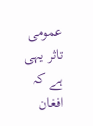عمومی تاثر یہی ہے کہ افغان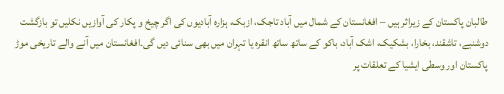طالبان پاکستان کے زیراثر ہیں – افغانستان کے شمال میں آباد تاجک، ازبک، ہزارہ آبادیوں کی اگر چیخ و پکار کی آوازیں نکلیں تو بازگشت دوشنبے، تاشقند، بخارا، بشکیک، اشک آباد، باکو کے ساتھ ساتھ انقرہ یا تہران میں بھی سنائی دیں گی۔افغانستان میں آنے والے تاریخی موڑ پاکستان اور وسطی ایشیا کے تعلقات پر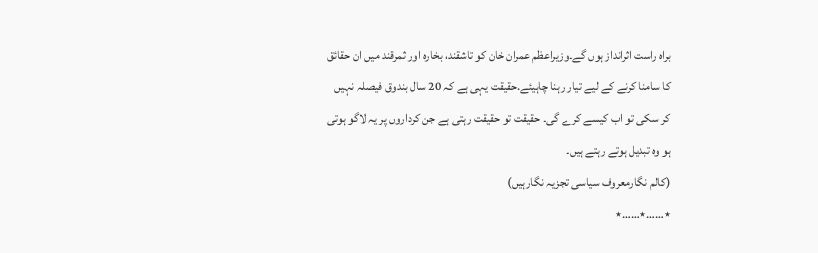براہ راست اثرانداز ہوں گے۔وزیراعظم عمران خان کو تاشقند، بخارہ اور ثمرقند میں ان حقائق کا سامنا کرنے کے لیے تیار رہنا چاہیئے.حقیقت یہی ہے کہ 20 سال بندوق فیصلہ نہیں کر سکی تو اب کیسے کرے گی۔ حقیقت تو حقیقت رہتی ہے جن کرداروں پر یہ لاگو ہوتی ہو وہ تبدیل ہوتے رہتے ہیں۔
(کالم نگارمعروف سیاسی تجزیہ نگارہیں)
٭……٭……٭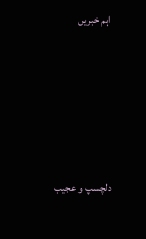اہم خبریں





دلچسپ و عجیب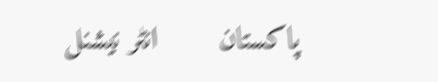پاکستان       انٹر نیشنل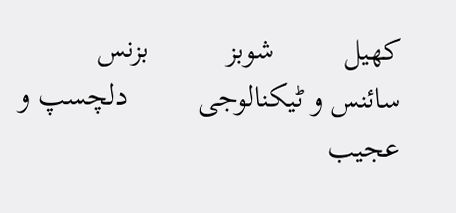کھیل         شوبز          بزنس          سائنس و ٹیکنالوجی         دلچسپ و عجیب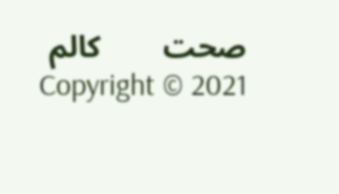صحت        کالم
Copyright © 2021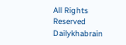All Rights Reserved Dailykhabrain